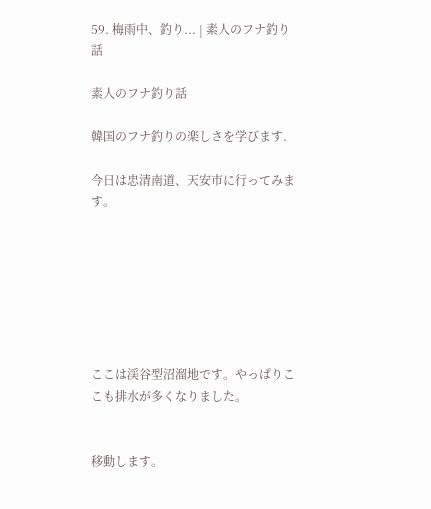59. 梅雨中、釣り... | 素人のフナ釣り話

素人のフナ釣り話

韓国のフナ釣りの楽しさを学びます.

今日は忠清南道、天安市に行ってみます。







ここは渓谷型沼溜地です。やっぱりここも排水が多くなりました。


移動します。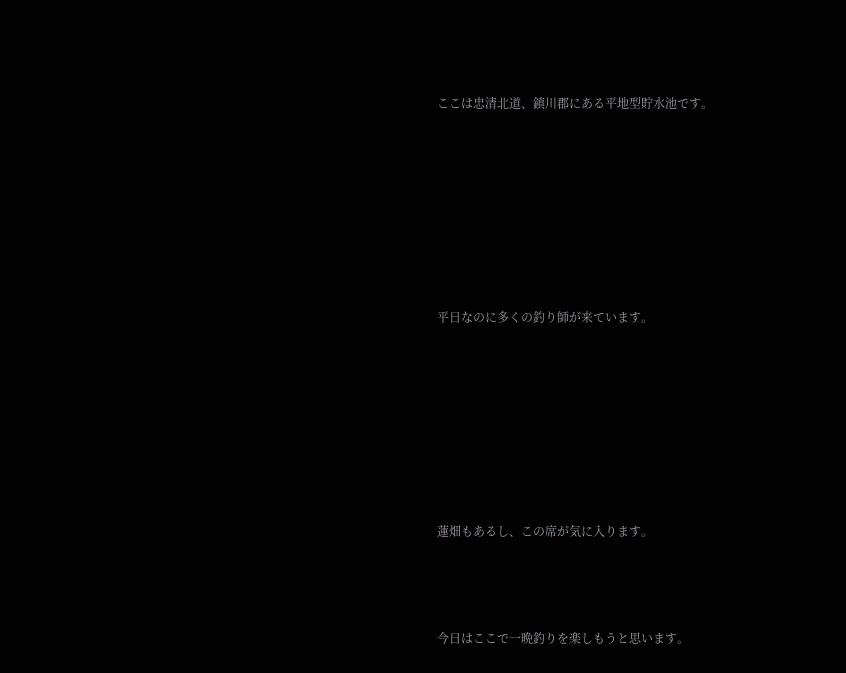ここは忠清北道、鎮川郡にある平地型貯水池です。







平日なのに多くの釣り師が来ています。







蓮畑もあるし、この席が気に入ります。



今日はここで一晩釣りを楽しもうと思います。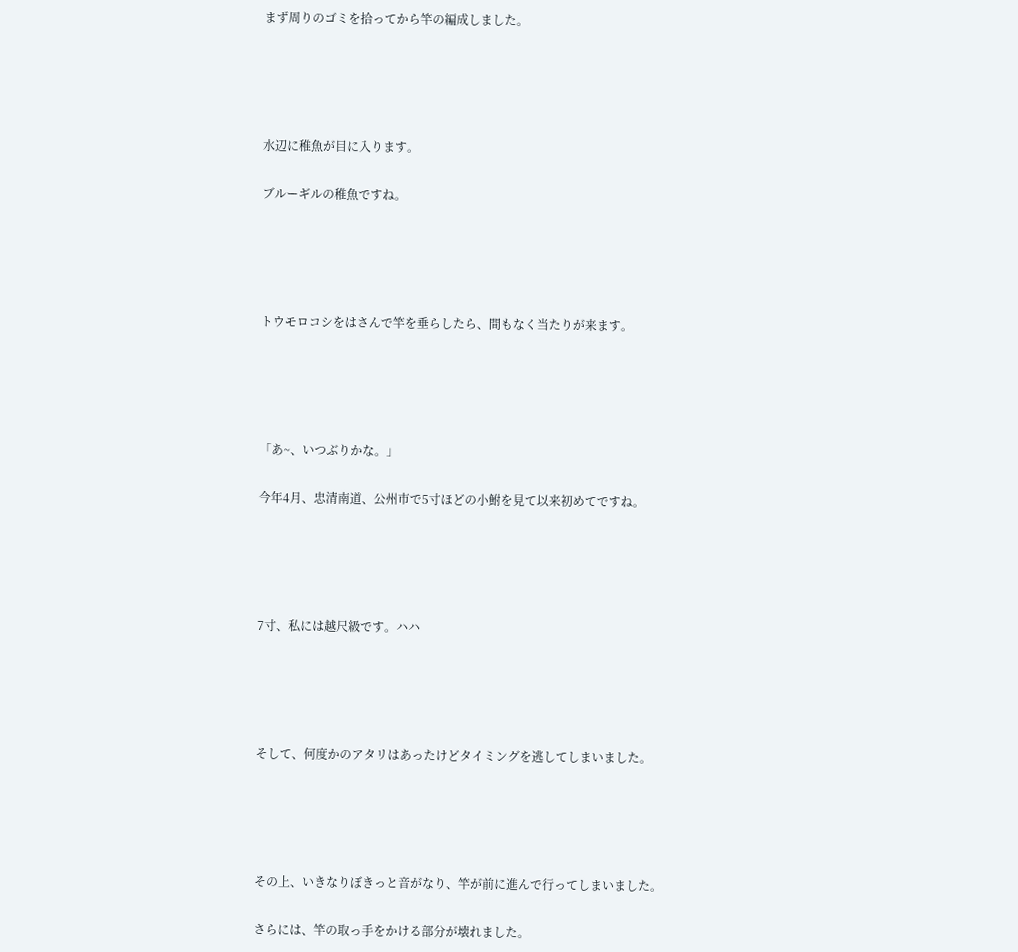まず周りのゴミを拾ってから竿の編成しました。







水辺に稚魚が目に入ります。


ブルーギルの稚魚ですね。







トウモロコシをはさんで竿を垂らしたら、間もなく当たりが来ます。







「あ~、いつぶりかな。」


今年4月、忠清南道、公州市で5寸ほどの小鮒を見て以来初めてですね。







7寸、私には越尺級です。ハハ







そして、何度かのアタリはあったけどタイミングを逃してしまいました。







その上、いきなりぼきっと音がなり、竿が前に進んで行ってしまいました。


さらには、竿の取っ手をかける部分が壊れました。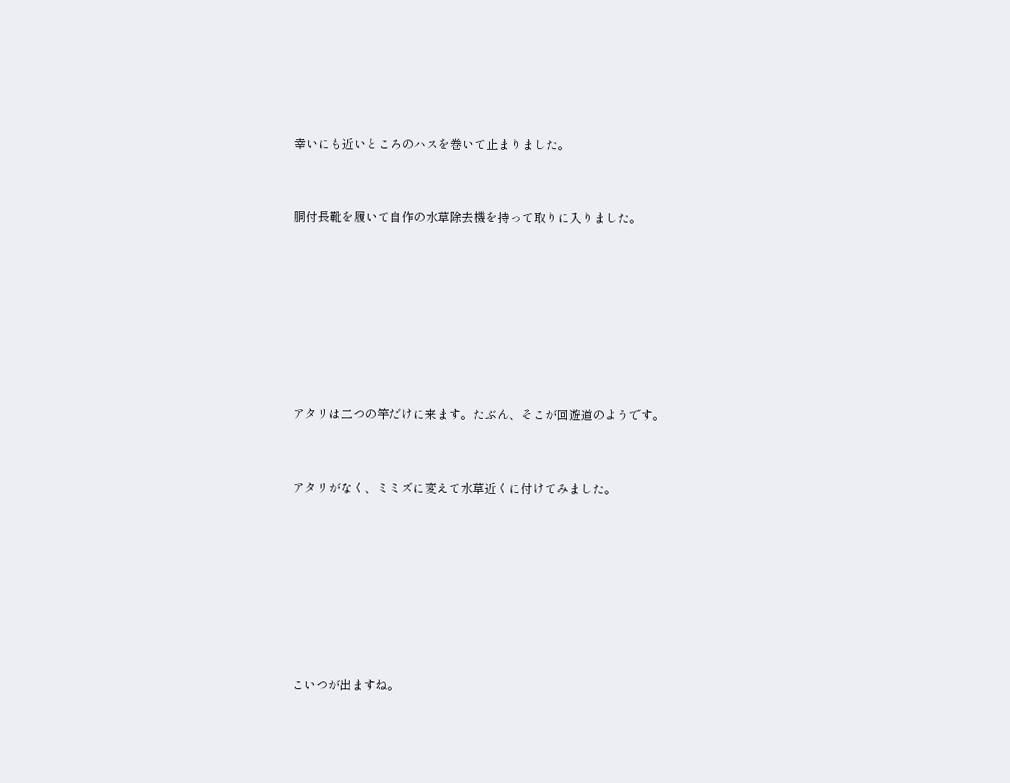幸いにも近いところのハスを巻いて止まりました。


胴付長靴を履いて自作の水草除去機を持って取りに入りました。







アタリは二つの竿だけに来ます。たぶん、そこが回遊道のようです。


アタリがなく、ミミズに変えて水草近くに付けてみました。







こいつが出ますね。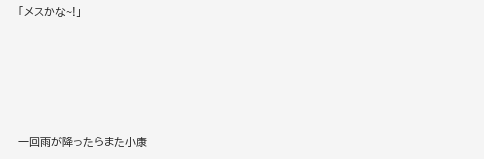「メスかな~!」







一回雨が降ったらまた小康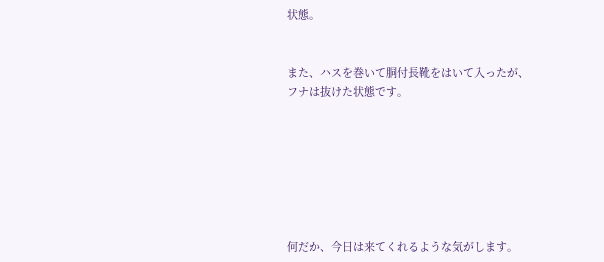状態。


また、ハスを巻いて胴付長靴をはいて入ったが、フナは抜けた状態です。







何だか、今日は来てくれるような気がします。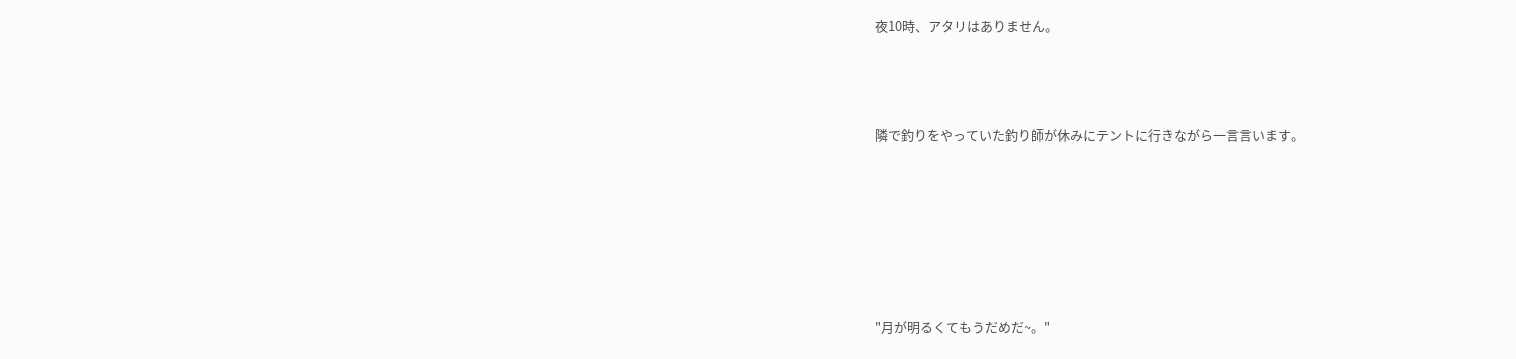夜10時、アタリはありません。



隣で釣りをやっていた釣り師が休みにテントに行きながら一言言います。






"月が明るくてもうだめだ~。"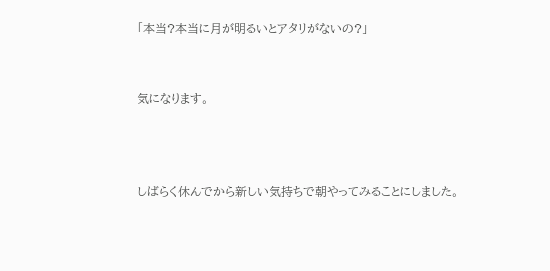「本当?本当に月が明るいとアタリがないの?」


気になります。



しばらく休んでから新しい気持ちで朝やってみることにしました。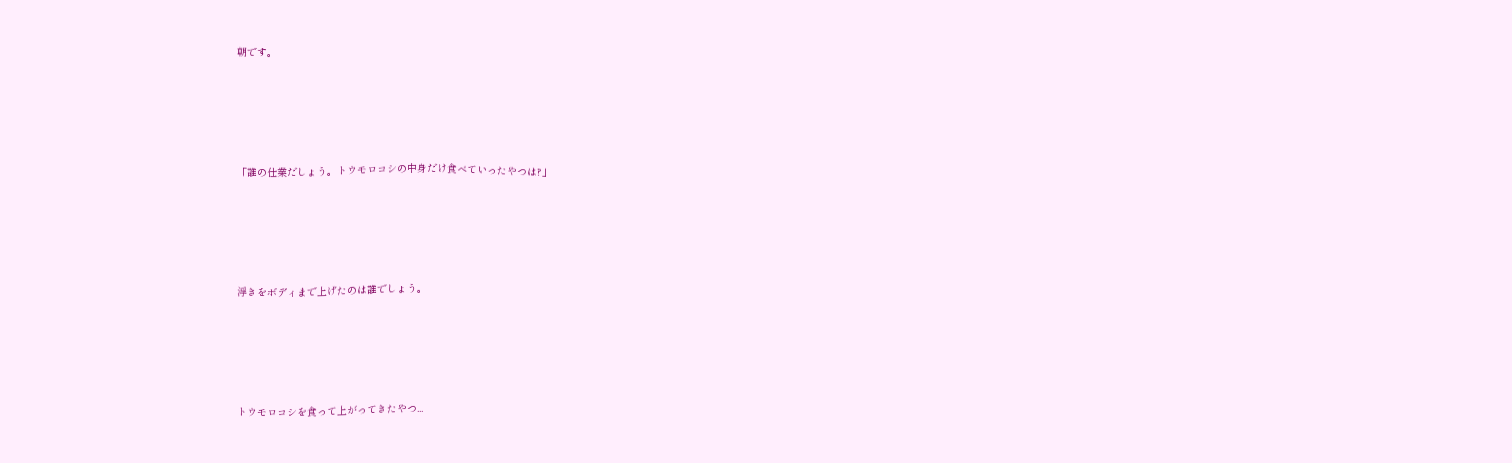朝です。







「誰の仕業だしょう。トウモロコシの中身だけ食べていったやつは?」







浮きをボディまで上げたのは誰でしょう。







トウモロコシを食って上がってきたやつ...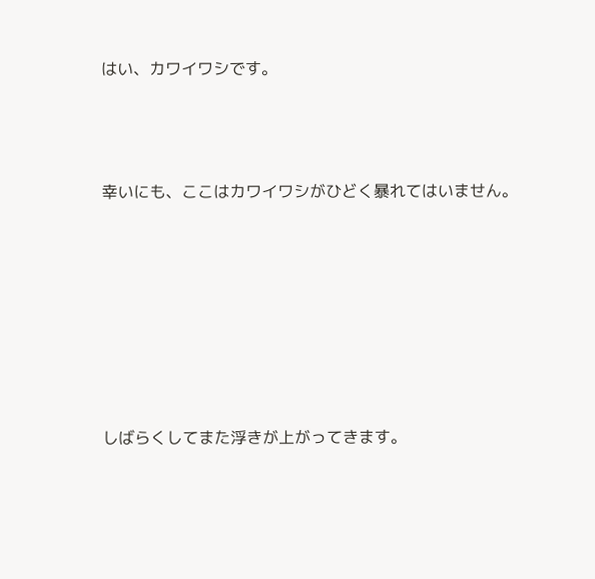はい、カワイワシです。



幸いにも、ここはカワイワシがひどく暴れてはいません。







しばらくしてまた浮きが上がってきます。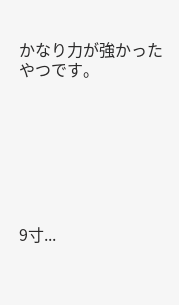かなり力が強かったやつです。







9寸...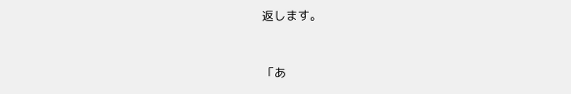返します。



「あ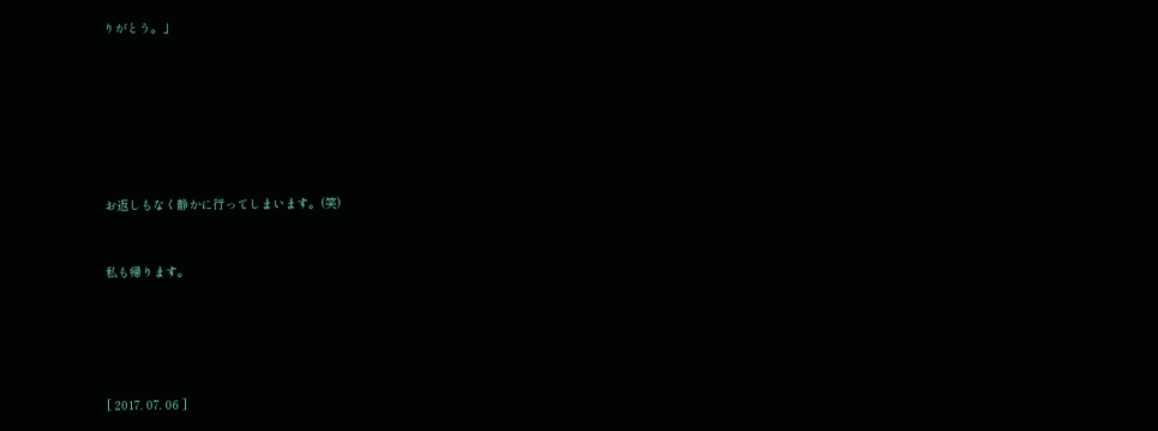りがとう。」







お返しもなく静かに行ってしまいます。(笑)


私も帰ります。





[ 2017. 07. 06 ]